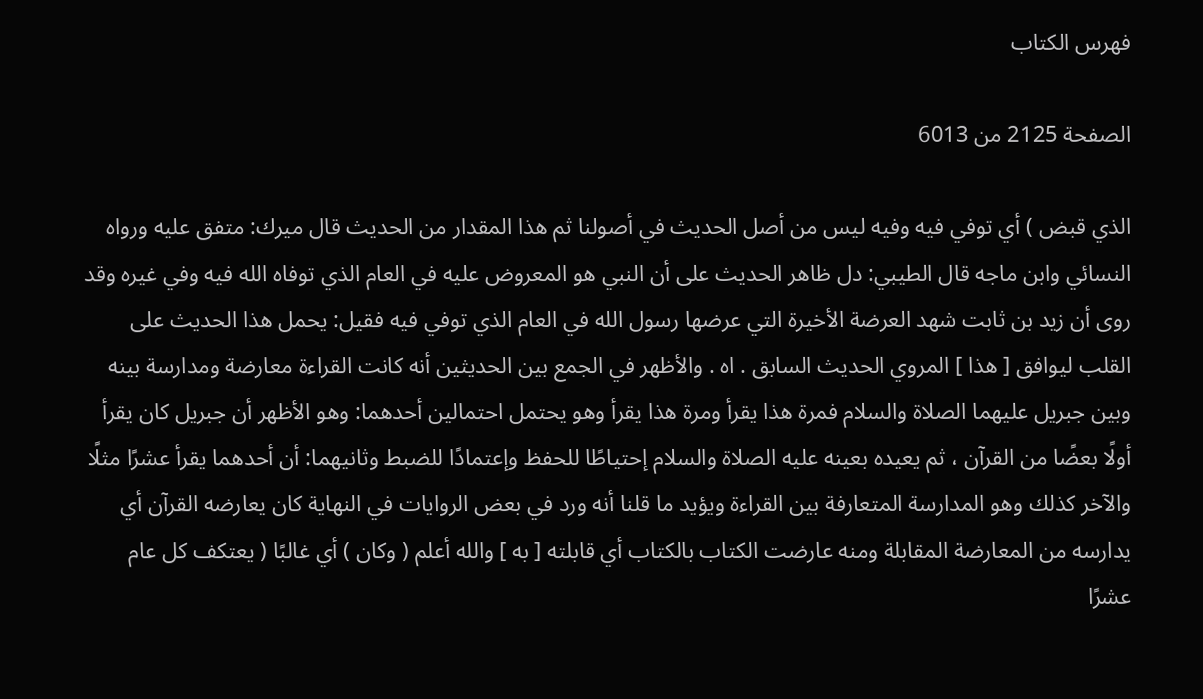فهرس الكتاب

الصفحة 2125 من 6013

الذي قبض ) أي توفي فيه وفيه ليس من أصل الحديث في أصولنا ثم هذا المقدار من الحديث قال ميرك: متفق عليه ورواه النسائي وابن ماجه قال الطيبي: دل ظاهر الحديث على أن النبي هو المعروض عليه في العام الذي توفاه الله فيه وفي غيره وقد روى أن زيد بن ثابت شهد العرضة الأخيرة التي عرضها رسول الله في العام الذي توفي فيه فقيل: يحمل هذا الحديث على القلب ليوافق [ هذا ] المروي الحديث السابق . اه . والأظهر في الجمع بين الحديثين أنه كانت القراءة معارضة ومدارسة بينه وبين جبريل عليهما الصلاة والسلام فمرة هذا يقرأ ومرة هذا يقرأ وهو يحتمل احتمالين أحدهما: وهو الأظهر أن جبريل كان يقرأ أولًا بعضًا من القرآن ، ثم يعيده بعينه عليه الصلاة والسلام إحتياطًا للحفظ وإعتمادًا للضبط وثانيهما: أن أحدهما يقرأ عشرًا مثلًا والآخر كذلك وهو المدارسة المتعارفة بين القراءة ويؤيد ما قلنا أنه ورد في بعض الروايات في النهاية كان يعارضه القرآن أي يدارسه من المعارضة المقابلة ومنه عارضت الكتاب بالكتاب أي قابلته [ به ] والله أعلم ( وكان ) أي غالبًا ( يعتكف كل عام عشرًا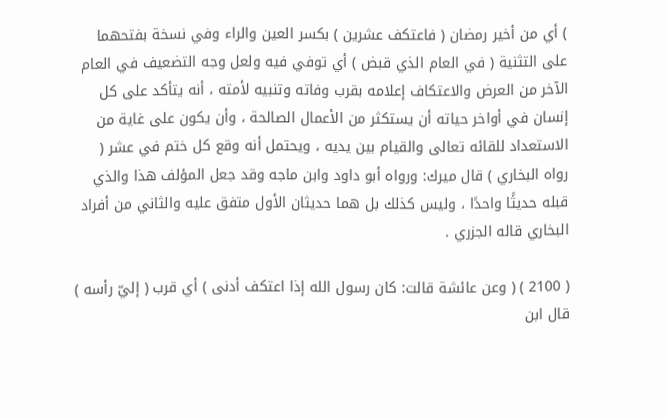) أي من أخير رمضان ( فاعتكف عشرين ) بكسر العين والراء وفي نسخة بفتحهما على التثنية ( في العام الذي قبض ) أي توفي فيه ولعل وجه التضعيف في العام الآخر من العرض والاعتكاف إعلامه بقرب وفاته وتنبيه لأمته ، أنه يتأكد على كل إنسان في أواخر حياته أن يستكثر من الأعمال الصالحة ، وأن يكون على غاية من الاستعداد للقائه تعالى والقيام بين يديه ، ويحتمل أنه وقع كل ختم في عشر ( رواه البخاري ) قال ميرك: ورواه أبو داود وابن ماجه وقد جعل المؤلف هذا والذي قبله حديثًا واحدًا ، وليس كذلك بل هما حديثان الأول متفق عليه والثاني من أفراد البخاري قاله الجزري .

( 2100 ) ( وعن عائشة قالت: كان رسول الله إذا اعتكف أدنى ) أي قرب ( إليّ رأسه ) قال ابن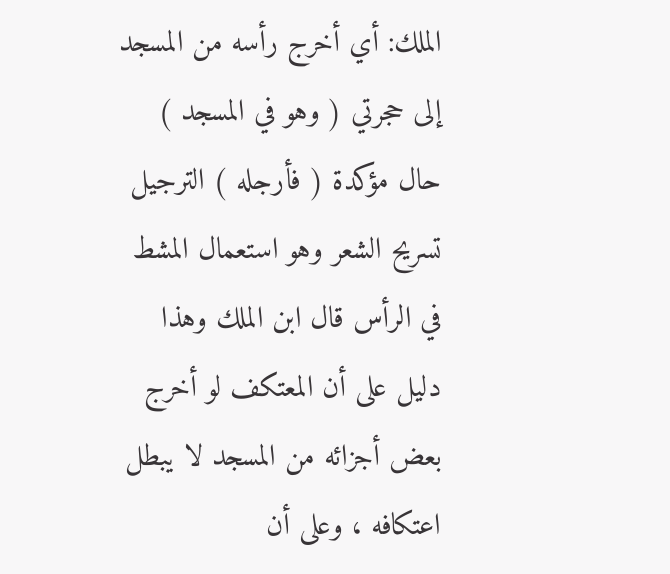الملك: أي أخرج رأسه من المسجد إلى حجرتي ( وهو في المسجد ) حال مؤكدة ( فأرجله ) الترجيل تسريح الشعر وهو استعمال المشط في الرأس قال ابن الملك وهذا دليل على أن المعتكف لو أخرج بعض أجزائه من المسجد لا يبطل اعتكافه ، وعلى أن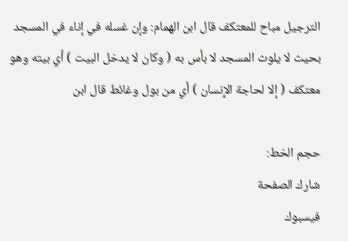الترجيل مباح للمعتكف قال ابن الهمام: وإن غسله في إناء في المسجد بحيث لا يلوث المسجد لا بأس به ( وكان لا يدخل البيت ) أي بيته وهو معتكف ( إلا لحاجة الإِنسان ) أي من بول وغائط قال ابن

حجم الخط:
شارك الصفحة
فيسبوك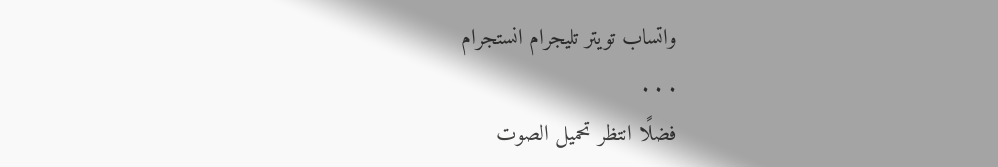واتساب تويتر تليجرام انستجرام
. . .
فضلًا انتظر تحميل الصوت